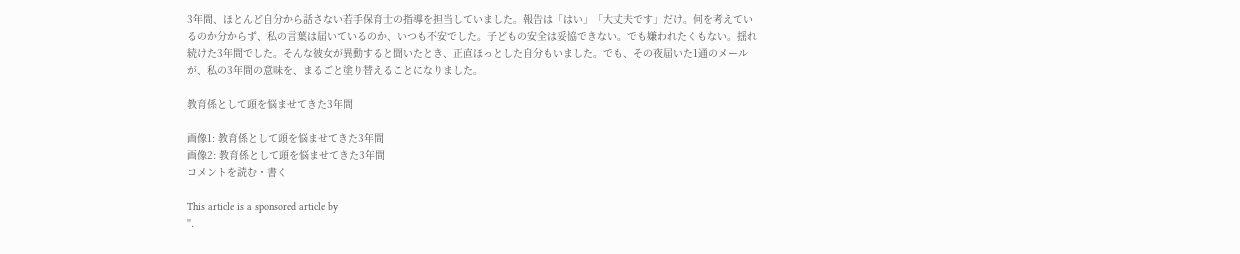3年間、ほとんど自分から話さない若手保育士の指導を担当していました。報告は「はい」「大丈夫です」だけ。何を考えているのか分からず、私の言葉は届いているのか、いつも不安でした。子どもの安全は妥協できない。でも嫌われたくもない。揺れ続けた3年間でした。そんな彼女が異動すると聞いたとき、正直ほっとした自分もいました。でも、その夜届いた1通のメールが、私の3年間の意味を、まるごと塗り替えることになりました。

教育係として頭を悩ませてきた3年間

画像1: 教育係として頭を悩ませてきた3年間
画像2: 教育係として頭を悩ませてきた3年間
コメントを読む・書く

This article is a sponsored article by
''.